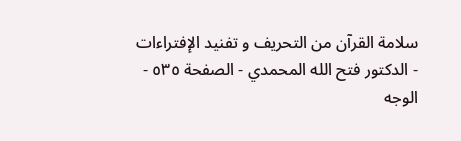سلامة القرآن من التحريف و تفنيد الإفتراءات - الدكتور فتح الله المحمدي - الصفحة ٥٣٥ - الوجه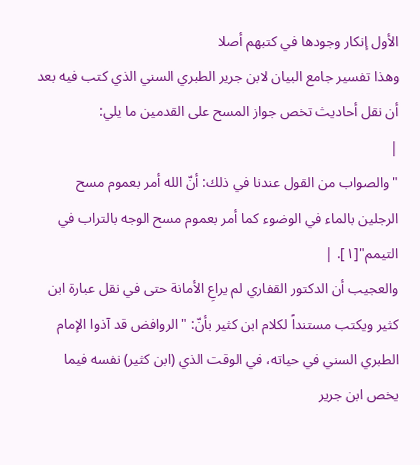الأول إنكار وجودها في كتبهم أصلا
وهذا تفسير جامع البيان لابن جرير الطبري السني الذي كتب فيه بعد أن نقل أحاديث تخص جواز المسح على القدمين ما يلي:
|
"والصواب من القول عندنا في ذلك: أنّ الله أمر بعموم مسح الرجلين بالماء في الوضوء كما أمر بعموم مسح الوجه بالتراب في التيمم"[١]. |
والعجيب أن الدكتور القفاري لم يراعِ الأمانة حتى في نقل عبارة ابن كثير ويكتب مستنداً لكلام ابن كثير بأنّ: "الروافض قد آذوا الإمام الطبري السني في حياته، في الوقت الذي (ابن كثير) نفسه فيما يخص ابن جرير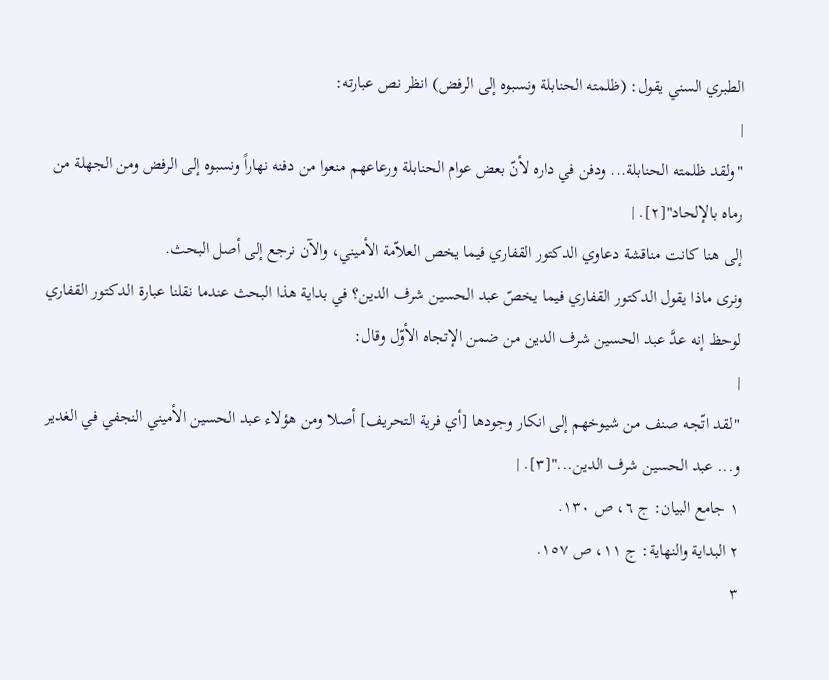الطبري السني يقول: (ظلمته الحنابلة ونسبوه إلى الرفض) انظر نص عبارته:
|
"ولقد ظلمته الحنابلة... ودفن في داره لأنّ بعض عوام الحنابلة ورعاعهم منعوا من دفنه نهاراً ونسبوه إلى الرفض ومن الجهلة من رماه بالإلحاد"[٢]. |
إلى هنا كانت مناقشة دعاوي الدكتور القفاري فيما يخص العلاّمة الأميني، والآن نرجع إلى أصل البحث.
ونرى ماذا يقول الدكتور القفاري فيما يخصّ عبد الحسين شرف الدين؟ في بداية هذا البحث عندما نقلنا عبارة الدكتور القفاري لوحظ إنه عدَّ عبد الحسين شرف الدين من ضمن الإتجاه الأوّل وقال:
|
"لقد اتّجه صنف من شيوخهم إلى انكار وجودها [أي فرية التحريف] أصلا ومن هؤلاء عبد الحسين الأميني النجفي في الغدير و... عبد الحسين شرف الدين..."[٣]. |
١ جامع البيان: ج ٦، ص ١٣٠.
٢ البداية والنهاية: ج ١١، ص ١٥٧.
٣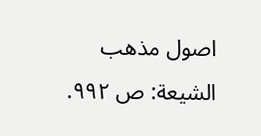اصول مذهب الشيعة: ص ٩٩٢.